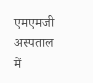एमएमजी अस्पताल में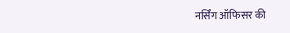नर्सिंग ऑफिसर की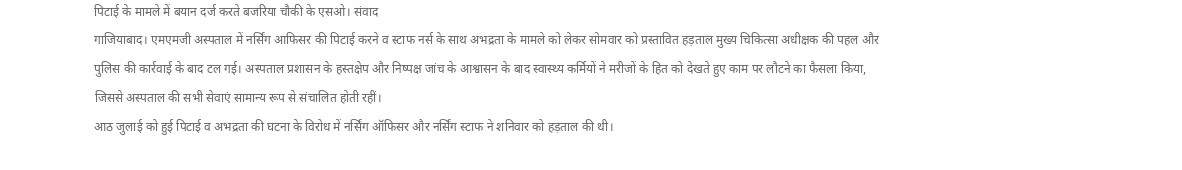पिटाई के मामले में बयान दर्ज करते बजरिया चौकी के एसओ। संवाद
गाजियाबाद। एमएमजी अस्पताल में नर्सिंग आफिसर की पिटाई करने व स्टाफ नर्स के साथ अभद्रता के मामले को लेकर सोमवार को प्रस्तावित हड़ताल मुख्य चिकित्सा अधीक्षक की पहल और पुलिस की कार्रवाई के बाद टल गई। अस्पताल प्रशासन के हस्तक्षेप और निष्पक्ष जांच के आश्वासन के बाद स्वास्थ्य कर्मियों ने मरीजों के हित को देखते हुए काम पर लौटने का फैसला किया, जिससे अस्पताल की सभी सेवाएं सामान्य रूप से संचालित होती रहीं।
आठ जुलाई को हुई पिटाई व अभद्रता की घटना के विरोध में नर्सिंग ऑफिसर और नर्सिंग स्टाफ ने शनिवार को हड़ताल की थी।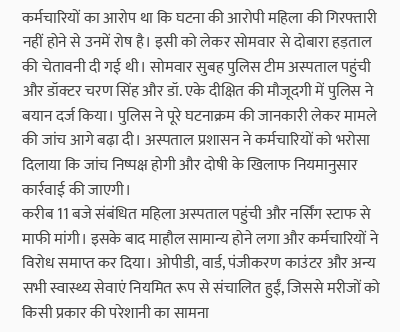कर्मचारियों का आरोप था कि घटना की आरोपी महिला की गिरफ्तारी नहीं होने से उनमें रोष है। इसी को लेकर सोमवार से दोबारा हड़ताल की चेतावनी दी गई थी। सोमवार सुबह पुलिस टीम अस्पताल पहुंची और डॉक्टर चरण सिंह और डॉ. एके दीक्षित की मौजूदगी में पुलिस ने बयान दर्ज किया। पुलिस ने पूरे घटनाक्रम की जानकारी लेकर मामले की जांच आगे बढ़ा दी। अस्पताल प्रशासन ने कर्मचारियों को भरोसा दिलाया कि जांच निष्पक्ष होगी और दोषी के खिलाफ नियमानुसार कार्रवाई की जाएगी।
करीब 11 बजे संबंधित महिला अस्पताल पहुंची और नर्सिंग स्टाफ से माफी मांगी। इसके बाद माहौल सामान्य होने लगा और कर्मचारियों ने विरोध समाप्त कर दिया। ओपीडी, वार्ड, पंजीकरण काउंटर और अन्य सभी स्वास्थ्य सेवाएं नियमित रूप से संचालित हुईं, जिससे मरीजों को किसी प्रकार की परेशानी का सामना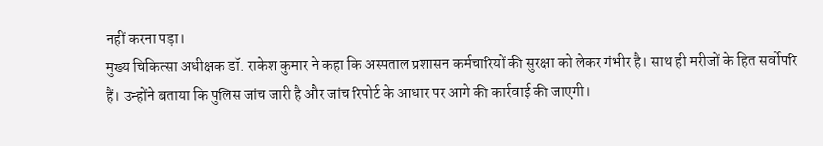नहीं करना पड़ा।
मुख्य चिकित्सा अधीक्षक डॉ. राकेश कुमार ने कहा कि अस्पताल प्रशासन कर्मचारियों की सुरक्षा को लेकर गंभीर है। साथ ही मरीजों के हित सर्वोपरि हैं। उन्होंने बताया कि पुलिस जांच जारी है और जांच रिपोर्ट के आधार पर आगे की कार्रवाई की जाएगी।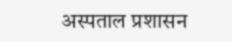अस्पताल प्रशासन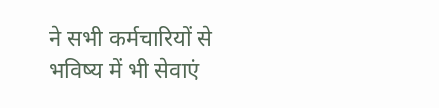ने सभी कर्मचारियों से भविष्य में भी सेवाएं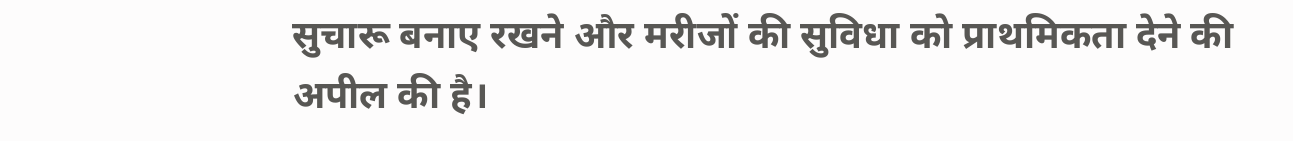सुचारू बनाए रखने और मरीजों की सुविधा को प्राथमिकता देने की अपील की है।